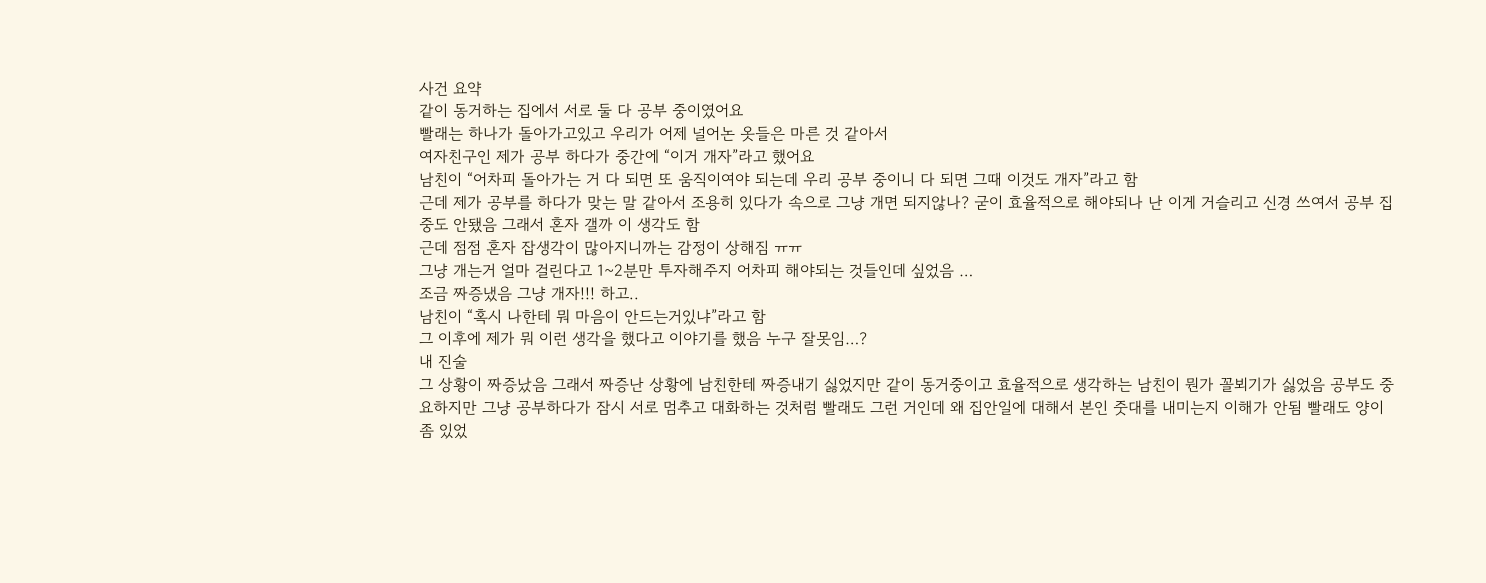사건 요약
같이 동거하는 집에서 서로 둘 다 공부 중이였어요
빨래는 하나가 돌아가고있고 우리가 어제 널어논 옷들은 마른 것 같아서
여자친구인 제가 공부 하다가 중간에 “이거 개자”라고 했어요
남친이 “어차피 돌아가는 거 다 되면 또 움직이여야 되는데 우리 공부 중이니 다 되면 그때 이것도 개자”라고 함
근데 제가 공부를 하다가 맞는 말 같아서 조용히 있다가 속으로 그냥 개면 되지않나? 굳이 효율적으로 해야되나 난 이게 거슬리고 신경 쓰여서 공부 집중도 안됐음 그래서 혼자 갤까 이 생각도 함
근데 점점 혼자 잡생각이 많아지니까는 감정이 상해짐 ㅠㅠ
그냥 개는거 얼마 걸린다고 1~2분만 투자해주지 어차피 해야되는 것들인데 싶었음 …
조금 짜증냈음 그냥 개자!!! 하고..
남친이 “혹시 나한테 뭐 마음이 안드는거있냐”라고 함
그 이후에 제가 뭐 이런 생각을 했다고 이야기를 했음 누구 잘못임…?
내 진술
그 상황이 짜증났음 그래서 짜증난 상황에 남친한테 짜증내기 싫었지만 같이 동거중이고 효율적으로 생각하는 남친이 뭔가 꼴뵈기가 싫었음 공부도 중요하지만 그냥 공부하다가 잠시 서로 멈추고 대화하는 것처럼 빨래도 그런 거인데 왜 집안일에 대해서 본인 줏대를 내미는지 이해가 안됨 빨래도 양이 좀 있었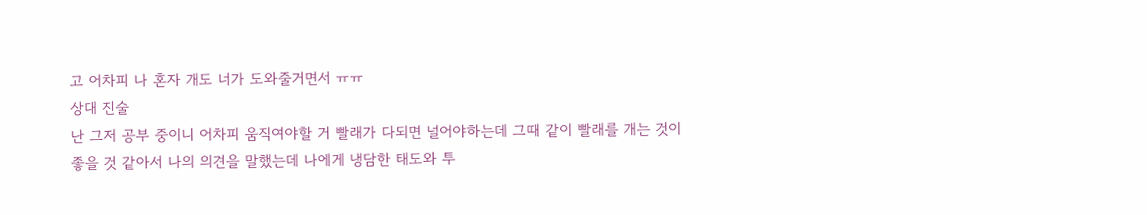고 어차피 나 혼자 개도 너가 도와줄거면서 ㅠㅠ
상대 진술
난 그저 공부 중이니 어차피 움직여야할 거 빨래가 다되면 널어야하는데 그때 같이 빨래를 개는 것이 좋을 것 같아서 나의 의견을 말했는데 나에게 냉담한 태도와 투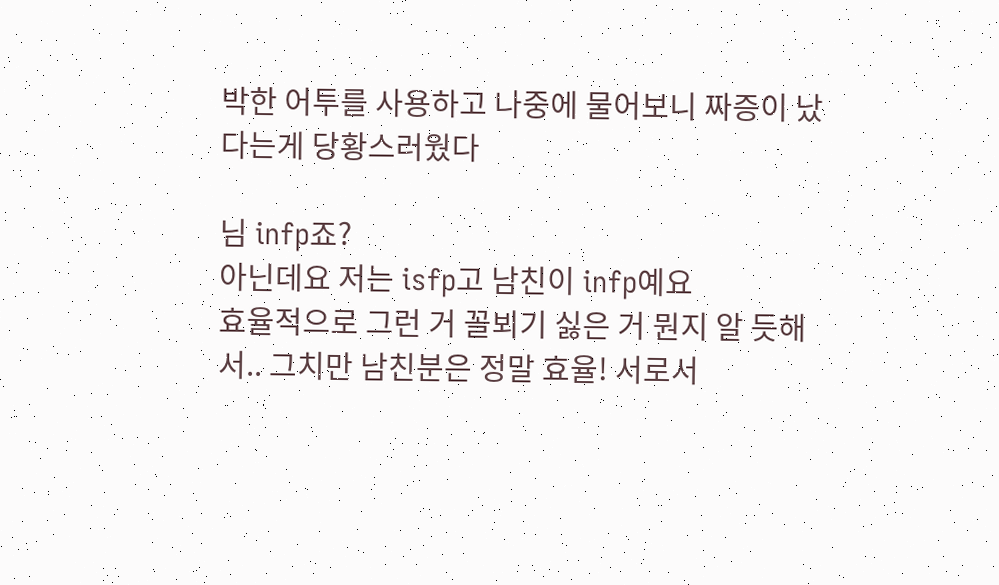박한 어투를 사용하고 나중에 물어보니 짜증이 났다는게 당황스러웠다

님 infp죠?
아닌데요 저는 isfp고 남친이 infp예요
효율적으로 그런 거 꼴뵈기 싫은 거 뭔지 알 듯해서.. 그치만 남친분은 정말 효율! 서로서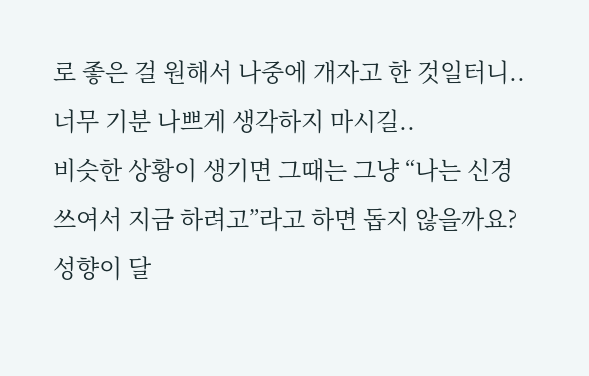로 좋은 걸 원해서 나중에 개자고 한 것일터니.. 너무 기분 나쁘게 생각하지 마시길..
비슷한 상황이 생기면 그때는 그냥 “나는 신경쓰여서 지금 하려고”라고 하면 돕지 않을까요? 성향이 달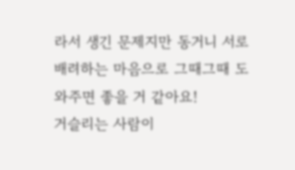라서 생긴 문제지만 동거니 서로 배려하는 마음으로 그때그때 도와주면 좋을 거 같아요!
거슬리는 사람이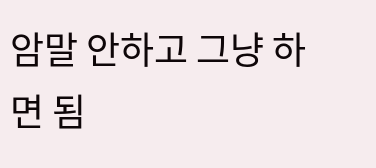암말 안하고 그냥 하면 됨